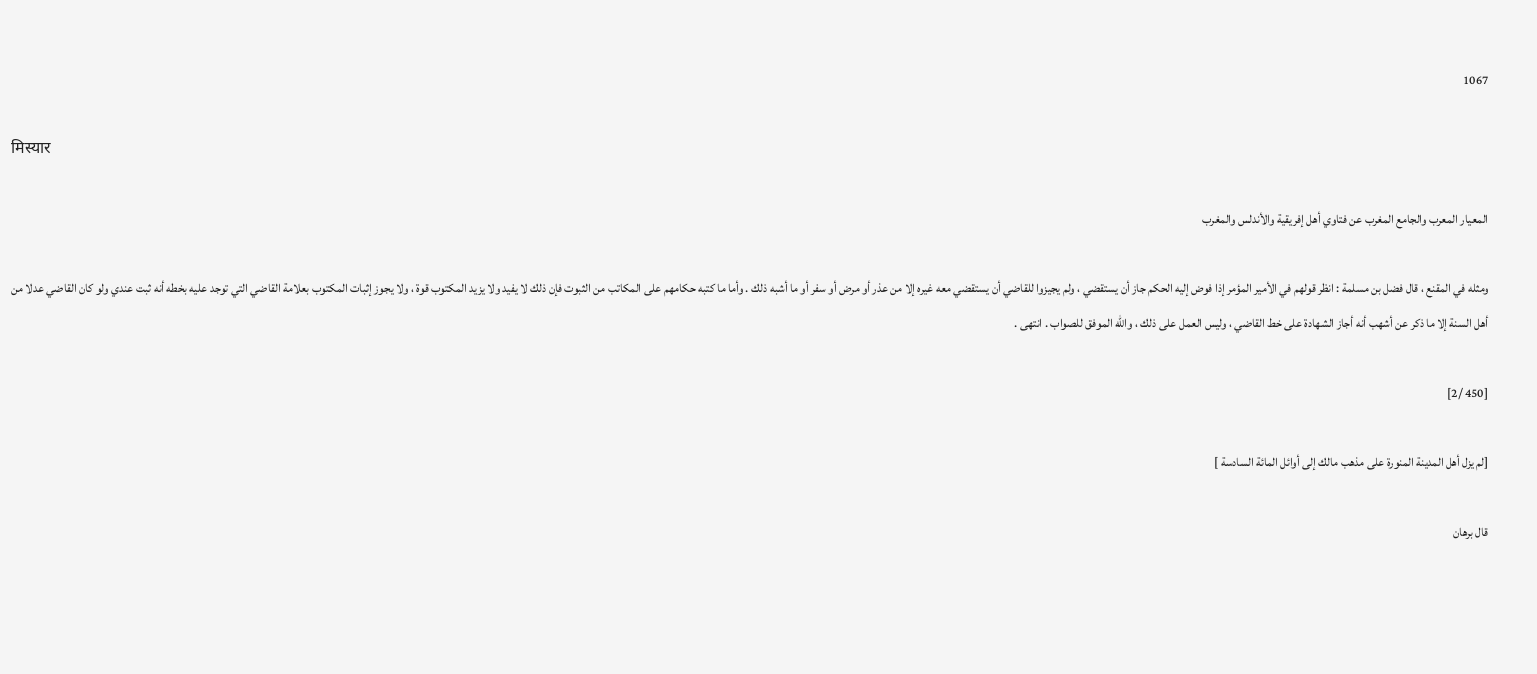1067

मिस्यार

المعيار المعرب والجامع المغرب عن فتاوي أهل إفريقية والأندلس والمغرب

ومثله في المقنع ، قال فضل بن مسلمة : انظر قولهم في الأمير المؤمر إذا فوض إليه الحكم جاز أن يستقضي ، ولم يجيزوا للقاضي أن يستقضي معه غيره إلا من عذر أو مرض أو سفر أو ما أشبه ذلك . وأما ما كتبه حكامهم على المكاتب من الثبوت فإن ذلك لا يفيد ولا يزيد المكتوب قوة ، ولا يجوز إثبات المكتوب بعلامة القاضي التي توجد عليه بخطه أنه ثبت عندي ولو كان القاضي عدلا من أهل السنة إلا ما ذكر عن أشهب أنه أجاز الشهادة على خط القاضي ، وليس العمل على ذلك ، والله الموفق للصواب . انتهى .

[450 /2]

[لم يزل أهل المدينة المنورة على مذهب مالك إلى أوائل المائة السادسة ]

قال برهان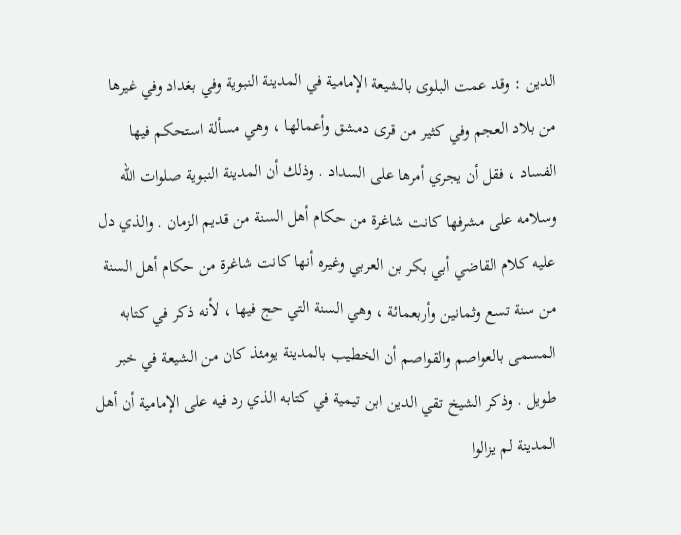الدين : وقد عمت البلوى بالشيعة الإمامية في المدينة النبوية وفي بغداد وفي غيرها من بلاد العجم وفي كثير من قرى دمشق وأعمالها ، وهي مسألة استحكم فيها الفساد ، فقل أن يجري أمرها على السداد . وذلك أن المدينة النبوية صلوات الله وسلامه على مشرفها كانت شاغرة من حكام أهل السنة من قديم الزمان . والذي دل عليه كلام القاضي أبي بكر بن العربي وغيره أنها كانت شاغرة من حكام أهل السنة من سنة تسع وثمانين وأربعمائة ، وهي السنة التي حج فيها ، لأنه ذكر في كتابه المسمى بالعواصم والقواصم أن الخطيب بالمدينة يومئذ كان من الشيعة في خبر طويل . وذكر الشيخ تقي الدين ابن تيمية في كتابه الذي رد فيه على الإمامية أن أهل المدينة لم يزالوا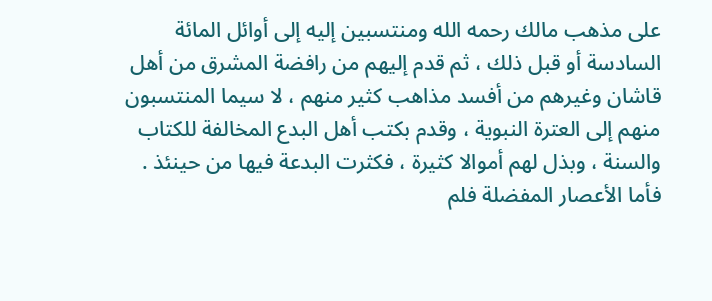على مذهب مالك رحمه الله ومنتسبين إليه إلى أوائل المائة السادسة أو قبل ذلك ، ثم قدم إليهم من رافضة المشرق من أهل قاشان وغيرهم من أفسد مذاهب كثير منهم ، لا سيما المنتسبون منهم إلى العترة النبوية ، وقدم بكتب أهل البدع المخالفة للكتاب والسنة ، وبذل لهم أموالا كثيرة ، فكثرت البدعة فيها من حينئذ . فأما الأعصار المفضلة فلم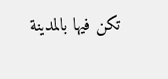تكن فيها بالمدينة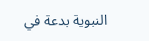النبوية بدعة في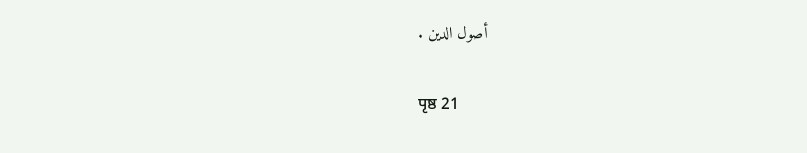أصول الدين .

पृष्ठ 21